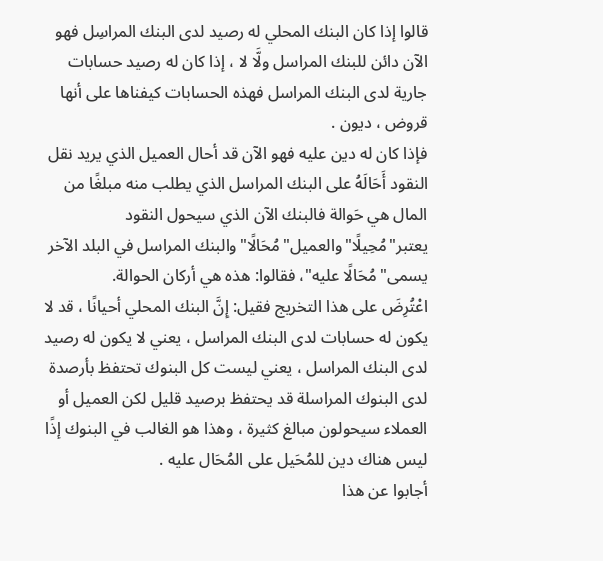قالوا إذا كان البنك المحلي له رصيد لدى البنك المراسِل فهو الآن دائن للبنك المراسل ولَّا لا ، إذا كان له رصيد حسابات جارية لدى البنك المراسل فهذه الحسابات كيفناها على أنها قروض ، ديون .
فإذا كان له دين عليه فهو الآن قد أحال العميل الذي يريد نقل النقود أَحَالَهُ على البنك المراسل الذي يطلب منه مبلغًا من المال هي حَوالة فالبنك الآن الذي سيحول النقود يعتبر"مُحِيلًا"والعميل"مُحَالًا"والبنك المراسل في البلد الآخر يسمى"مُحَالًا عليه"، فقالوا: هذه هي أركان الحوالة.
اعْتُرِضَ على هذا التخريج فقيل: إِنَّ البنك المحلي أحيانًا ، قد لا يكون له حسابات لدى البنك المراسل ، يعني لا يكون له رصيد لدى البنك المراسل ، يعني ليست كل البنوك تحتفظ بأرصدة لدى البنوك المراسلة قد يحتفظ برصيد قليل لكن العميل أو العملاء سيحولون مبالغ كثيرة ، وهذا هو الغالب في البنوك إذًا ليس هناك دين للمُحَيل على المُحَال عليه .
أجابوا عن هذا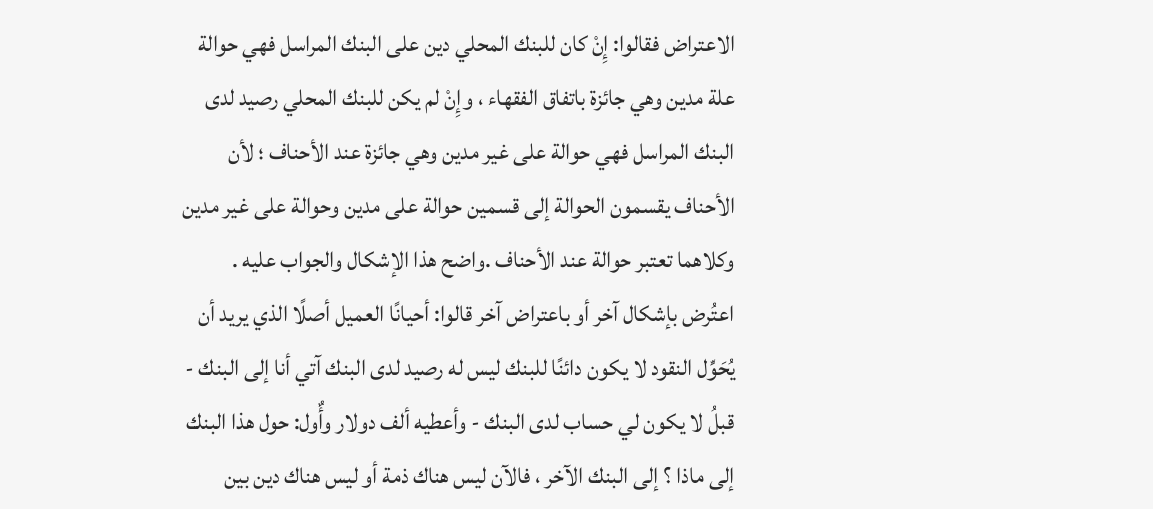الاعتراض فقالوا: إِنْ كان للبنك المحلي دين على البنك المراسل فهي حوالة علة مدين وهي جائزة باتفاق الفقهاء ، وإِنْ لم يكن للبنك المحلي رصيد لدى البنك المراسل فهي حوالة على غير مدين وهي جائزة عند الأحناف ؛ لأن الأحناف يقسمون الحوالة إلى قسمين حوالة على مدين وحوالة على غير مدين وكلاهما تعتبر حوالة عند الأحناف .واضح هذا الإشكال والجواب عليه .
اعتُرض بإشكال آخر أو باعتراض آخر قالوا: أحيانًا العميل أصلًا الذي يريد أن يُحَوِّل النقود لا يكون دائنًا للبنك ليس له رصيد لدى البنك آتي أنا إلى البنك - قبلُ لا يكون لي حساب لدى البنك - وأعطيه ألف دولار وأٌول: حول هذا البنك إلى ماذا ؟ إلى البنك الآخر ، فالآن ليس هناك ذمة أو ليس هناك دين بين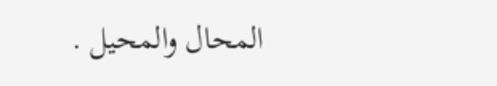المحال والمحيل .